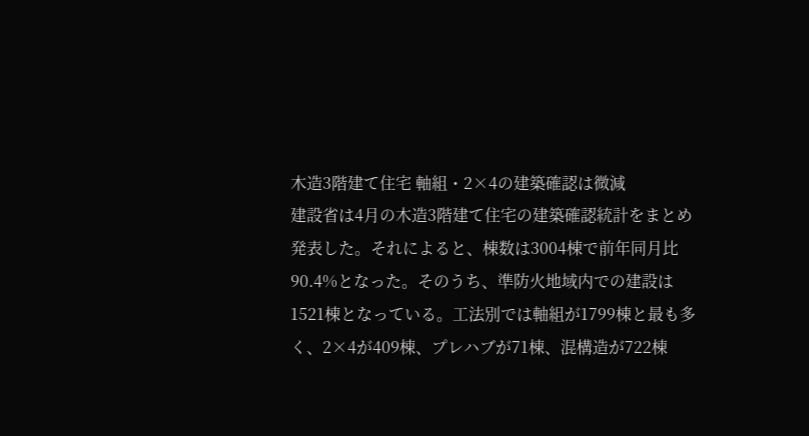木造3階建て住宅 軸組・2×4の建築確認は微減
建設省は4月の木造3階建て住宅の建築確認統計をまとめ発表した。それによると、棟数は3004棟で前年同月比90.4%となった。そのうち、準防火地域内での建設は1521棟となっている。工法別では軸組が1799棟と最も多く、2×4が409棟、プレハブが71棟、混構造が722棟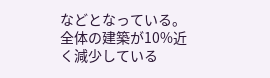などとなっている。全体の建築が10%近く減少している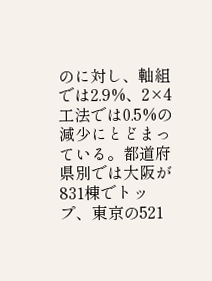のに対し、軸組では2.9%、2×4工法では0.5%の減少にとどまっている。都道府県別では大阪が831棟でトップ、東京の521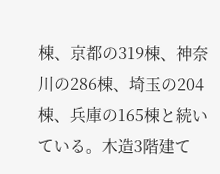棟、京都の319棟、神奈川の286棟、埼玉の204棟、兵庫の165棟と続いている。木造3階建て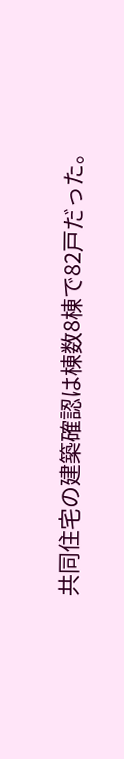共同住宅の建築確認は棟数8棟で82戸だった。